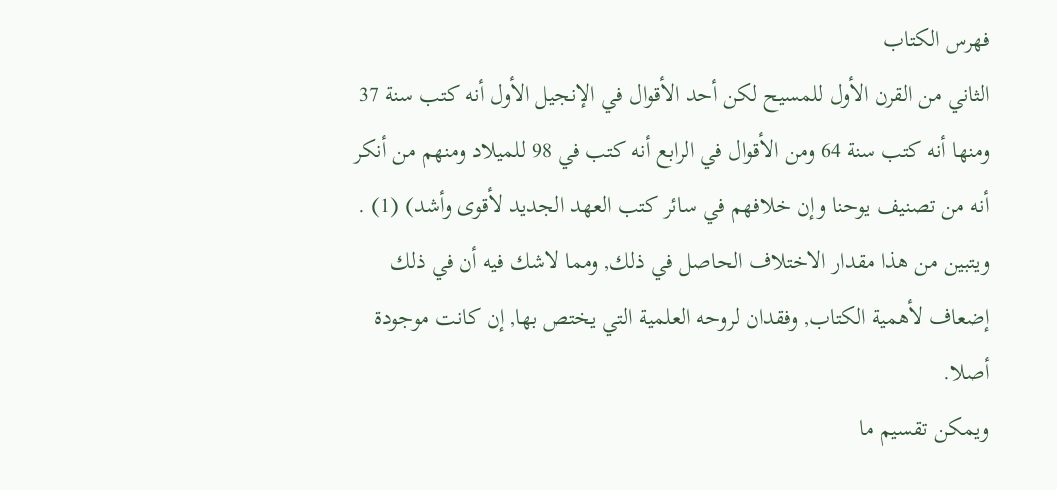فهرس الكتاب
الثاني من القرن الأول للمسيح لكن أحد الأقوال في الإنجيل الأول أنه كتب سنة 37 ومنها أنه كتب سنة 64 ومن الأقوال في الرابع أنه كتب في 98 للميلاد ومنهم من أنكر أنه من تصنيف يوحنا وإن خلافهم في سائر كتب العهد الجديد لأقوى وأشد) (1) .
ويتبين من هذا مقدار الاختلاف الحاصل في ذلك, ومما لاشك فيه أن في ذلك إضعاف لأهمية الكتاب, وفقدان لروحه العلمية التي يختص بها, إن كانت موجودة أصلا.
ويمكن تقسيم ما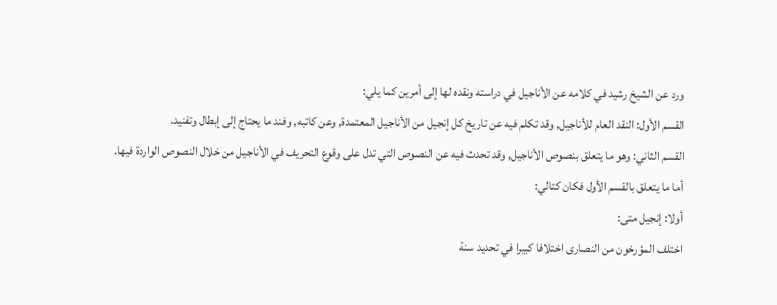ورد عن الشيخ رشيد في كلامه عن الأناجيل في دراسته ونقده لها إلى أمرين كما يلي:
القسم الأول: النقد العام للأناجيل, وقد تكلم فيه عن تاريخ كل إنجيل من الأناجيل المعتمدة, وعن كاتبه, وفند ما يحتاج إلى إبطال وتفنيد.
القسم الثاني: وهو ما يتعلق بنصوص الأناجيل, وقد تحدث فيه عن النصوص التي تدل على وقوع التحريف في الأناجيل من خلال النصوص الواردة فيها.
أما ما يتعلق بالقسم الأول فكان كتالي:
أولا: إنجيل متى:
اختلف المؤرخون من النصارى اختلافا كبيرا في تحديد سنة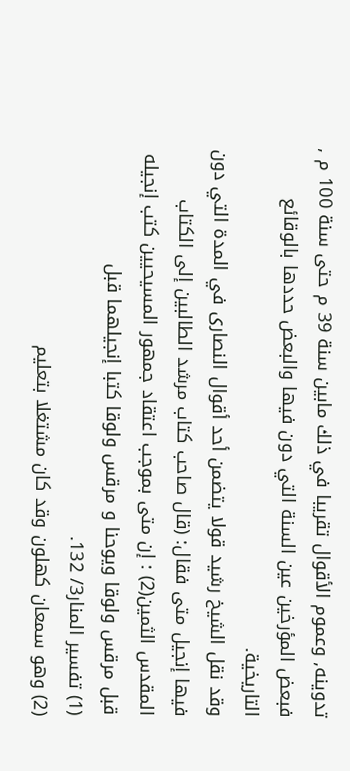تدوينه, وعموم الأقوال تقريبا في ذلك مابين سنة 39 م حتى سنة 100 م , فبعض المؤرخين عين السنة التي دون فيها والبعض حددها بالوقائع التاريخية.
وقد نقل الشيخ رشيد قولا يتضمن أحد أقوال النصارى في المدة التي دون فيها إنجيل متى فقال: (قال صاحب كتاب مرشد الطالبين إلى الكتاب المقدس الثمين(2) : إن متى بموجب اعتقاد جمهور المسيحيين كتب إنجيله قبل مرقس ولوقا ويوحنا و مرقس ولوقا كتبا إنجيلهما قبل
(1) تفسير المنار3/ 132.
(2) وهو سمعان كهلون وقد كان مشتغلا بتعليم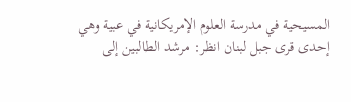المسيحية في مدرسة العلوم الإمريكانية في عبية وهي إحدى قرى جبل لبنان انظر: مرشد الطالبين إلى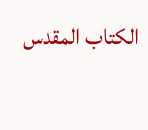الكتاب المقدس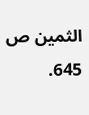الثمين ص 645.